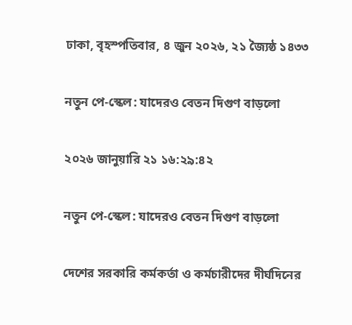ঢাকা, বৃহস্পতিবার, ৪ জুন ২০২৬, ২১ জ্যৈষ্ঠ ১৪৩৩

নতুন পে-স্কেল: যাদেরও বেতন দিগুণ বাড়লো

২০২৬ জানুয়ারি ২১ ১৬:২৯:৪২

নতুন পে-স্কেল: যাদেরও বেতন দিগুণ বাড়লো

দেশের সরকারি কর্মকর্তা ও কর্মচারীদের দীর্ঘদিনের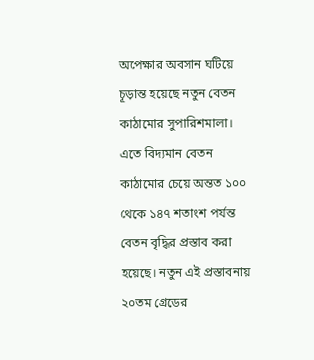অপেক্ষার অবসান ঘটিয়ে চূড়ান্ত হয়েছে নতুন বেতন কাঠামোর সুপারিশমালা। এতে বিদ্যমান বেতন কাঠামোর চেয়ে অন্তত ১০০ থেকে ১৪৭ শতাংশ পর্যন্ত বেতন বৃদ্ধির প্রস্তাব করা হয়েছে। নতুন এই প্রস্তাবনায় ২০তম গ্রেডের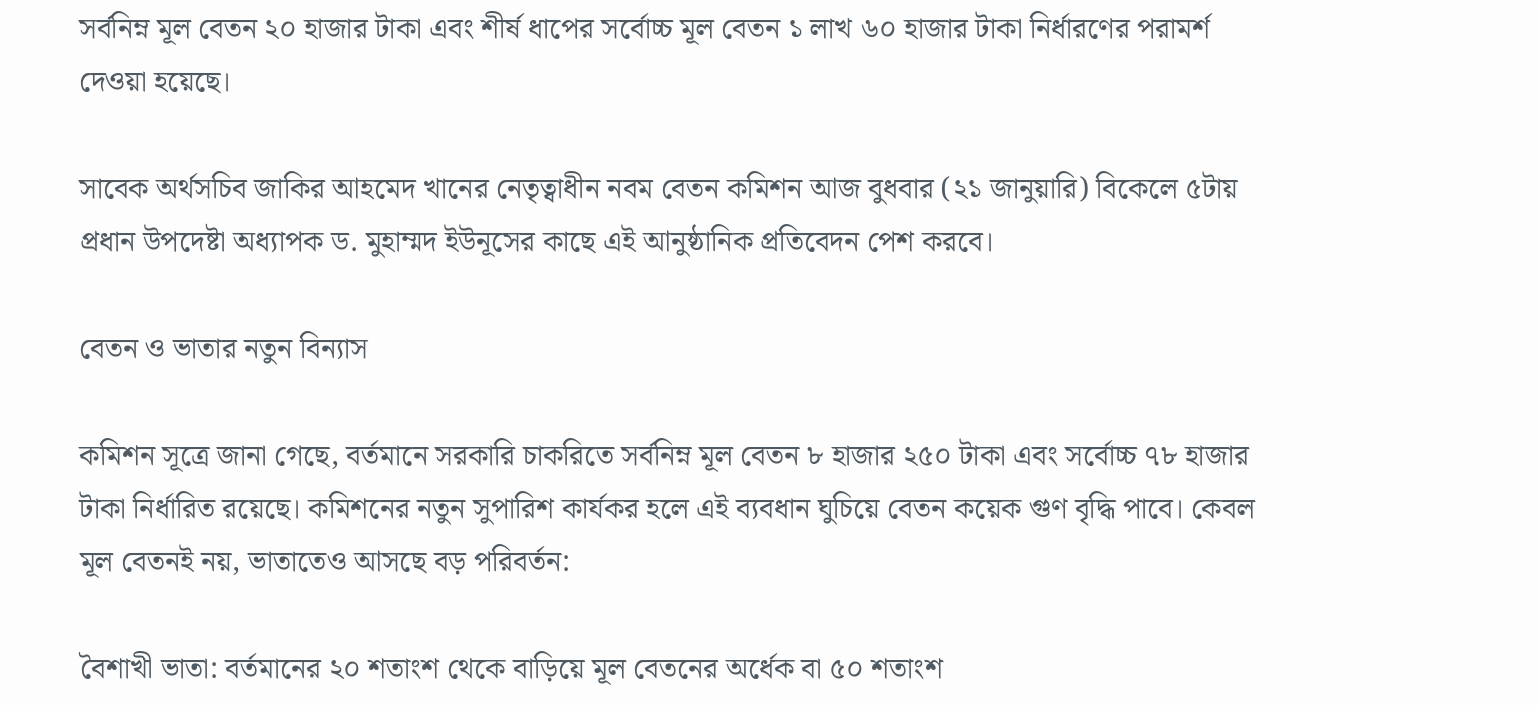সর্বনিম্ন মূল বেতন ২০ হাজার টাকা এবং শীর্ষ ধাপের সর্বোচ্চ মূল বেতন ১ লাখ ৬০ হাজার টাকা নির্ধারণের পরামর্শ দেওয়া হয়েছে।

সাবেক অর্থসচিব জাকির আহমেদ খানের নেতৃত্বাধীন নবম বেতন কমিশন আজ বুধবার (২১ জানুয়ারি) বিকেলে ৫টায় প্রধান উপদেষ্টা অধ্যাপক ড. মুহাম্মদ ইউনূসের কাছে এই আনুষ্ঠানিক প্রতিবেদন পেশ করবে।

বেতন ও ভাতার নতুন বিন্যাস

কমিশন সূত্রে জানা গেছে, বর্তমানে সরকারি চাকরিতে সর্বনিম্ন মূল বেতন ৮ হাজার ২৫০ টাকা এবং সর্বোচ্চ ৭৮ হাজার টাকা নির্ধারিত রয়েছে। কমিশনের নতুন সুপারিশ কার্যকর হলে এই ব্যবধান ঘুচিয়ে বেতন কয়েক গুণ বৃদ্ধি পাবে। কেবল মূল বেতনই নয়, ভাতাতেও আসছে বড় পরিবর্তন:

বৈশাখী ভাতা: বর্তমানের ২০ শতাংশ থেকে বাড়িয়ে মূল বেতনের অর্ধেক বা ৫০ শতাংশ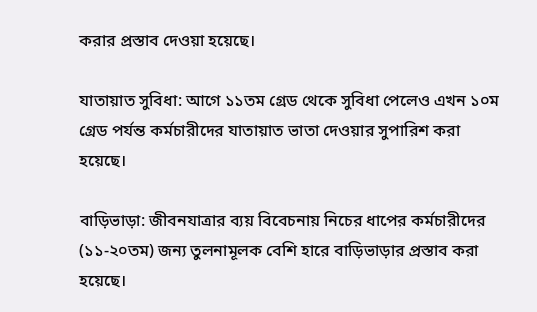করার প্রস্তাব দেওয়া হয়েছে।

যাতায়াত সুবিধা: আগে ১১তম গ্রেড থেকে সুবিধা পেলেও এখন ১০ম গ্রেড পর্যন্ত কর্মচারীদের যাতায়াত ভাতা দেওয়ার সুপারিশ করা হয়েছে।

বাড়িভাড়া: জীবনযাত্রার ব্যয় বিবেচনায় নিচের ধাপের কর্মচারীদের (১১-২০তম) জন্য তুলনামূলক বেশি হারে বাড়িভাড়ার প্রস্তাব করা হয়েছে।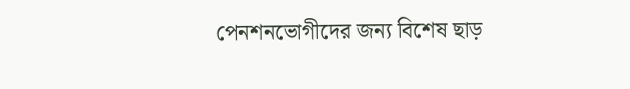পেনশনভোগীদের জন্য বিশেষ ছাড়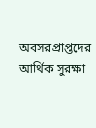অবসরপ্রাপ্তদের আর্থিক সুরক্ষা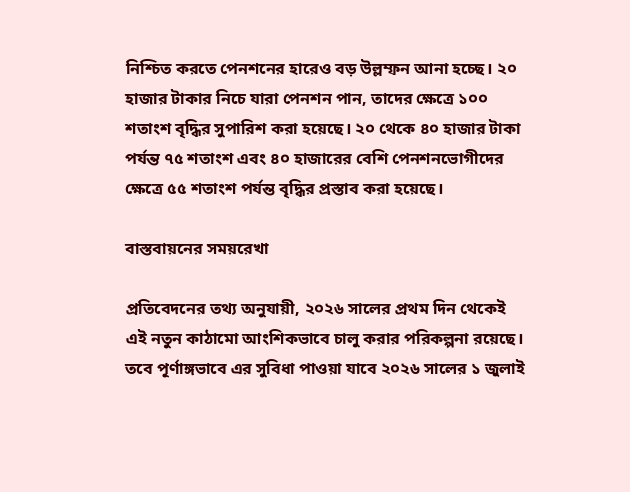নিশ্চিত করতে পেনশনের হারেও বড় উল্লম্ফন আনা হচ্ছে। ২০ হাজার টাকার নিচে যারা পেনশন পান, তাদের ক্ষেত্রে ১০০ শতাংশ বৃদ্ধির সুপারিশ করা হয়েছে। ২০ থেকে ৪০ হাজার টাকা পর্যন্ত ৭৫ শতাংশ এবং ৪০ হাজারের বেশি পেনশনভোগীদের ক্ষেত্রে ৫৫ শতাংশ পর্যন্ত বৃদ্ধির প্রস্তাব করা হয়েছে।

বাস্তবায়নের সময়রেখা

প্রতিবেদনের তথ্য অনুযায়ী, ২০২৬ সালের প্রথম দিন থেকেই এই নতুন কাঠামো আংশিকভাবে চালু করার পরিকল্পনা রয়েছে। তবে পূর্ণাঙ্গভাবে এর সুবিধা পাওয়া যাবে ২০২৬ সালের ১ জুলাই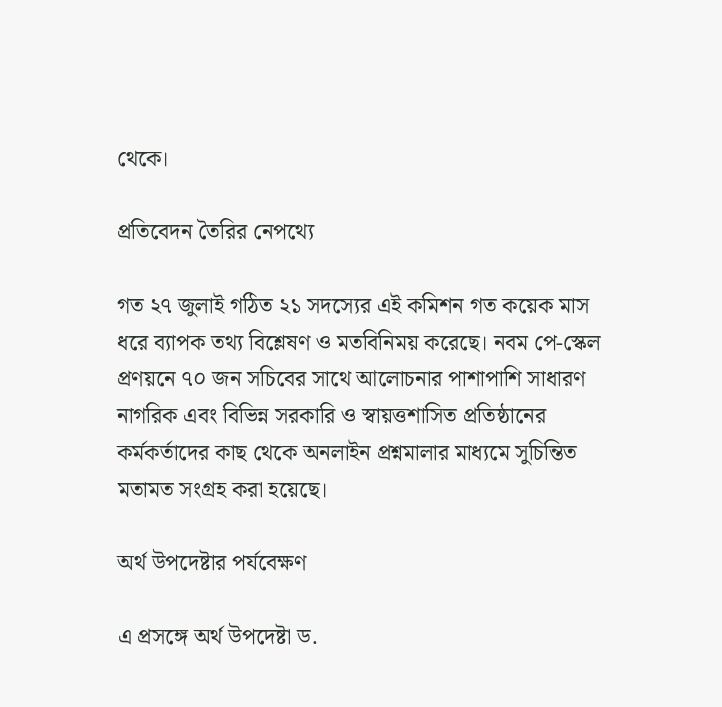থেকে।

প্রতিবেদন তৈরির নেপথ্যে

গত ২৭ জুলাই গঠিত ২১ সদস্যের এই কমিশন গত কয়েক মাস ধরে ব্যাপক তথ্য বিশ্লেষণ ও মতবিনিময় করেছে। নবম পে-স্কেল প্রণয়নে ৭০ জন সচিবের সাথে আলোচনার পাশাপাশি সাধারণ নাগরিক এবং বিভিন্ন সরকারি ও স্বায়ত্তশাসিত প্রতিষ্ঠানের কর্মকর্তাদের কাছ থেকে অনলাইন প্রশ্নমালার মাধ্যমে সুচিন্তিত মতামত সংগ্রহ করা হয়েছে।

অর্থ উপদেষ্টার পর্যবেক্ষণ

এ প্রসঙ্গে অর্থ উপদেষ্টা ড.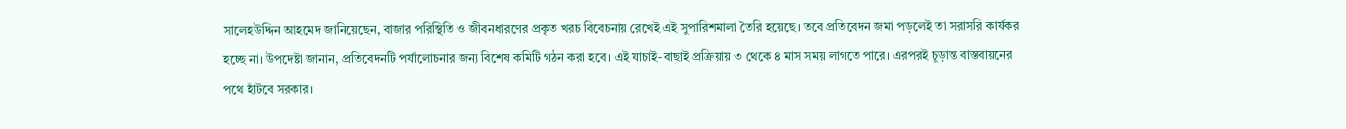সালেহউদ্দিন আহমেদ জানিয়েছেন, বাজার পরিস্থিতি ও জীবনধারণের প্রকৃত খরচ বিবেচনায় রেখেই এই সুপারিশমালা তৈরি হয়েছে। তবে প্রতিবেদন জমা পড়লেই তা সরাসরি কার্যকর হচ্ছে না। উপদেষ্টা জানান, প্রতিবেদনটি পর্যালোচনার জন্য বিশেষ কমিটি গঠন করা হবে। এই যাচাই-বাছাই প্রক্রিয়ায় ৩ থেকে ৪ মাস সময় লাগতে পারে। এরপরই চূড়ান্ত বাস্তবায়নের পথে হাঁটবে সরকার।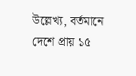উল্লেখ্য, বর্তমানে দেশে প্রায় ১৫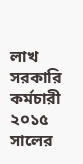লাখ সরকারি কর্মচারী ২০১৫ সালের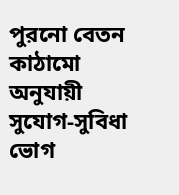পুরনো বেতন কাঠামো অনুযায়ী সুযোগ-সুবিধা ভোগ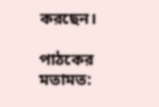করছেন।

পাঠকের মতামত: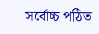সর্বোচ্চ পঠিত